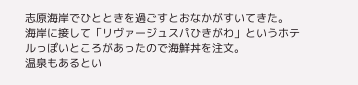志原海岸でひとときを過ごすとおなかがすいてきた。
海岸に接して「リヴァージュスパひきがわ」というホテルっぽいところがあったので海鮮丼を注文。
温泉もあるとい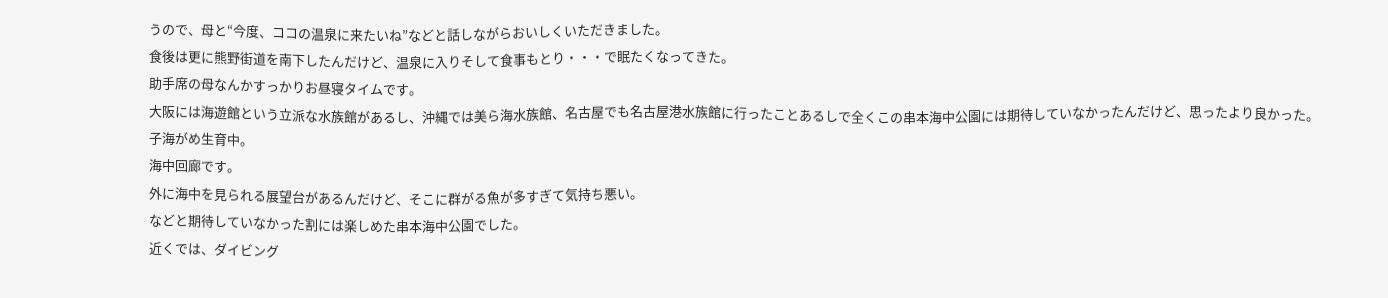うので、母と“今度、ココの温泉に来たいね”などと話しながらおいしくいただきました。
食後は更に熊野街道を南下したんだけど、温泉に入りそして食事もとり・・・で眠たくなってきた。
助手席の母なんかすっかりお昼寝タイムです。
大阪には海遊館という立派な水族館があるし、沖縄では美ら海水族館、名古屋でも名古屋港水族館に行ったことあるしで全くこの串本海中公園には期待していなかったんだけど、思ったより良かった。
子海がめ生育中。
海中回廊です。
外に海中を見られる展望台があるんだけど、そこに群がる魚が多すぎて気持ち悪い。
などと期待していなかった割には楽しめた串本海中公園でした。
近くでは、ダイビング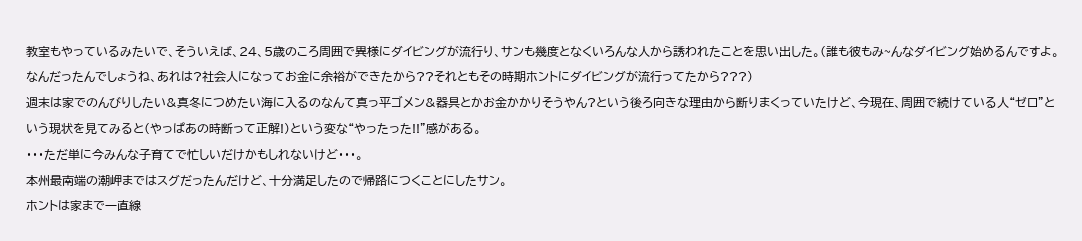教室もやっているみたいで、そういえば、24、5歳のころ周囲で異様にダイビングが流行り、サンも幾度となくいろんな人から誘われたことを思い出した。(誰も彼もみ~んなダイビング始めるんですよ。なんだったんでしょうね、あれは?社会人になってお金に余裕ができたから??それともその時期ホントにダイビングが流行ってたから???)
週末は家でのんびりしたい&真冬につめたい海に入るのなんて真っ平ゴメン&器具とかお金かかりそうやん?という後ろ向きな理由から断りまくっていたけど、今現在、周囲で続けている人“ゼロ”という現状を見てみると(やっぱあの時断って正解!)という変な“やったった!!”感がある。
・・・ただ単に今みんな子育てで忙しいだけかもしれないけど・・・。
本州最南端の潮岬まではスグだったんだけど、十分満足したので帰路につくことにしたサン。
ホントは家まで一直線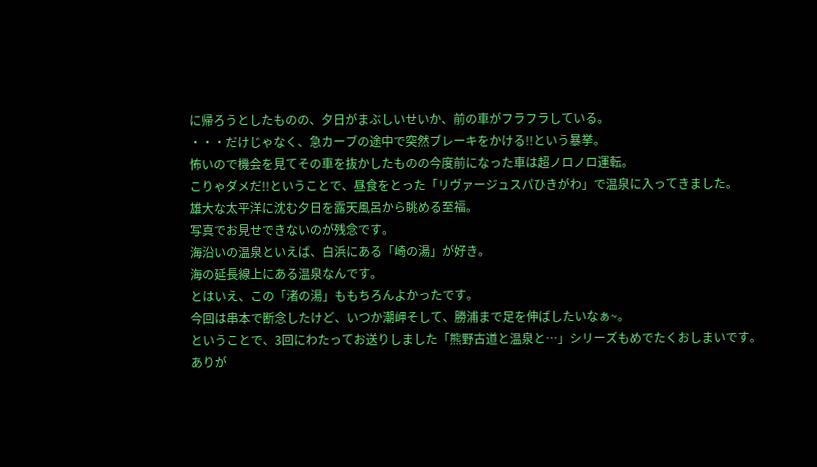に帰ろうとしたものの、夕日がまぶしいせいか、前の車がフラフラしている。
・・・だけじゃなく、急カーブの途中で突然ブレーキをかける!!という暴挙。
怖いので機会を見てその車を抜かしたものの今度前になった車は超ノロノロ運転。
こりゃダメだ!!ということで、昼食をとった「リヴァージュスパひきがわ」で温泉に入ってきました。
雄大な太平洋に沈む夕日を露天風呂から眺める至福。
写真でお見せできないのが残念です。
海沿いの温泉といえば、白浜にある「崎の湯」が好き。
海の延長線上にある温泉なんです。
とはいえ、この「渚の湯」ももちろんよかったです。
今回は串本で断念したけど、いつか潮岬そして、勝浦まで足を伸ばしたいなぁ~。
ということで、3回にわたってお送りしました「熊野古道と温泉と…」シリーズもめでたくおしまいです。
ありが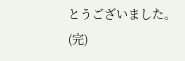とうございました。
(完)